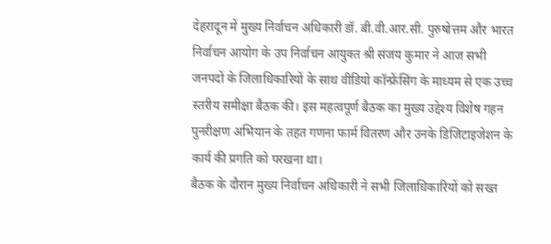देहरादून में मुख्य निर्वाचन अधिकारी डॉ. बी.वी.आर.सी. पुरुषोत्तम और भारत निर्वाचन आयोग के उप निर्वाचन आयुक्त श्री संजय कुमार ने आज सभी जनपदों के जिलाधिकारियों के साथ वीडियो कॉन्फ्रेंसिंग के माध्यम से एक उच्च स्तरीय समीक्षा बैठक की। इस महत्वपूर्ण बैठक का मुख्य उद्देश्य विशेष गहन पुनरीक्षण अभियान के तहत गणना फार्म वितरण और उनके डिजिटाइजेशन के कार्य की प्रगति को परखना था।
बैठक के दौरान मुख्य निर्वाचन अधिकारी ने सभी जिलाधिकारियों को सख्त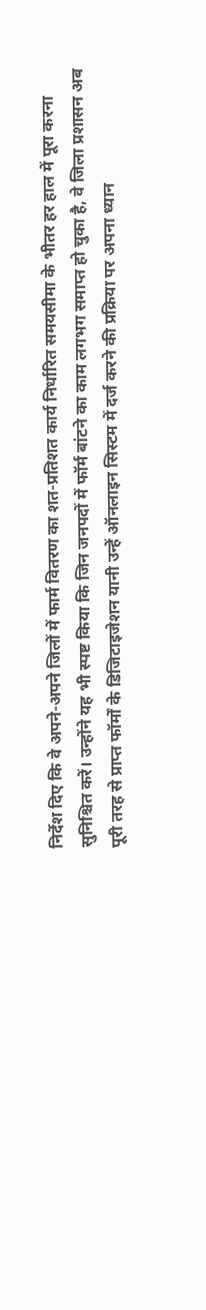निर्देश दिए कि वे अपने-अपने जिलों में फार्म वितरण का शत-प्रतिशत कार्य निर्धारित समयसीमा के भीतर हर हाल में पूरा करना सुनिश्चित करें। उन्होंने यह भी स्पष्ट किया कि जिन जनपदों में फॉर्म बांटने का काम लगभग समाप्त हो चुका है, वे जिला प्रशासन अब पूरी तरह से प्राप्त फॉर्मों के डिजिटाइजेशन यानी उन्हें ऑनलाइन सिस्टम में दर्ज करने की प्रक्रिया पर अपना ध्यान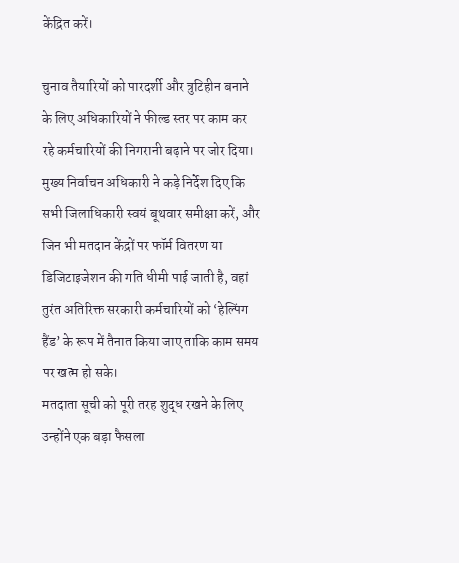केंद्रित करें।

चुनाव तैयारियों को पारदर्शी और त्रुटिहीन बनाने के लिए अधिकारियों ने फील्ड स्तर पर काम कर रहे कर्मचारियों की निगरानी बढ़ाने पर जोर दिया। मुख्य निर्वाचन अधिकारी ने कड़े निर्देश दिए कि सभी जिलाधिकारी स्वयं बूथवार समीक्षा करें, और जिन भी मतदान केंद्रों पर फॉर्म वितरण या डिजिटाइजेशन की गति धीमी पाई जाती है, वहां तुरंत अतिरिक्त सरकारी कर्मचारियों को ‘हेल्पिंग हैंड’ के रूप में तैनात किया जाए ताकि काम समय पर खत्म हो सके।
मतदाता सूची को पूरी तरह शुद्ध रखने के लिए उन्होंने एक बड़ा फैसला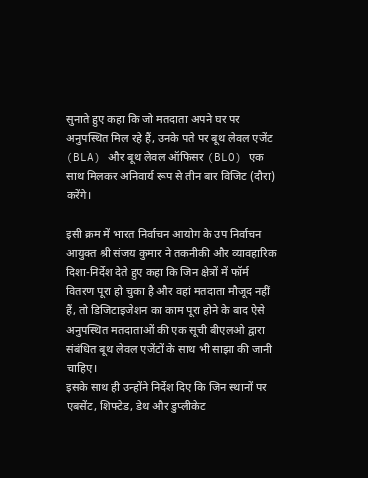सुनाते हुए कहा कि जो मतदाता अपने घर पर अनुपस्थित मिल रहे हैं, उनके पते पर बूथ लेवल एजेंट (BLA) और बूथ लेवल ऑफिसर (BLO) एक साथ मिलकर अनिवार्य रूप से तीन बार विजिट (दौरा) करेंगे।

इसी क्रम में भारत निर्वाचन आयोग के उप निर्वाचन आयुक्त श्री संजय कुमार ने तकनीकी और व्यावहारिक दिशा-निर्देश देते हुए कहा कि जिन क्षेत्रों में फॉर्म वितरण पूरा हो चुका है और वहां मतदाता मौजूद नहीं हैं, तो डिजिटाइजेशन का काम पूरा होने के बाद ऐसे अनुपस्थित मतदाताओं की एक सूची बीएलओ द्वारा संबंधित बूथ लेवल एजेंटों के साथ भी साझा की जानी चाहिए।
इसके साथ ही उन्होंने निर्देश दिए कि जिन स्थानों पर एबसेंट, शिफ्टेड, डेथ और डुप्लीकेट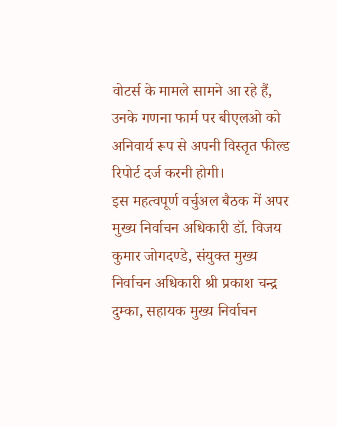वोटर्स के मामले सामने आ रहे हैं, उनके गणना फार्म पर बीएलओ को अनिवार्य रूप से अपनी विस्तृत फील्ड रिपोर्ट दर्ज करनी होगी।
इस महत्वपूर्ण वर्चुअल बैठक में अपर मुख्य निर्वाचन अधिकारी डॉ. विजय कुमार जोगदण्डे, संयुक्त मुख्य निर्वाचन अधिकारी श्री प्रकाश चन्द्र दुम्का, सहायक मुख्य निर्वाचन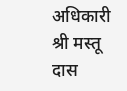अधिकारी श्री मस्तू दास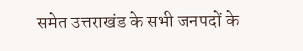समेत उत्तराखंड के सभी जनपदों के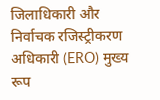जिलाधिकारी और निर्वाचक रजिस्ट्रीकरण अधिकारी (ERO) मुख्य रूप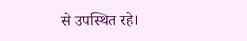से उपस्थित रहे।